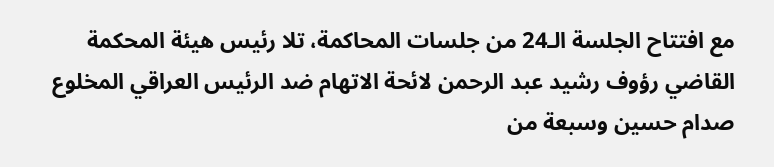مع افتتاح الجلسة الـ24 من جلسات المحاكمة، تلا رئيس هيئة المحكمة القاضي رؤوف رشيد عبد الرحمن لائحة الاتهام ضد الرئيس العراقي المخلوع صدام حسين وسبعة من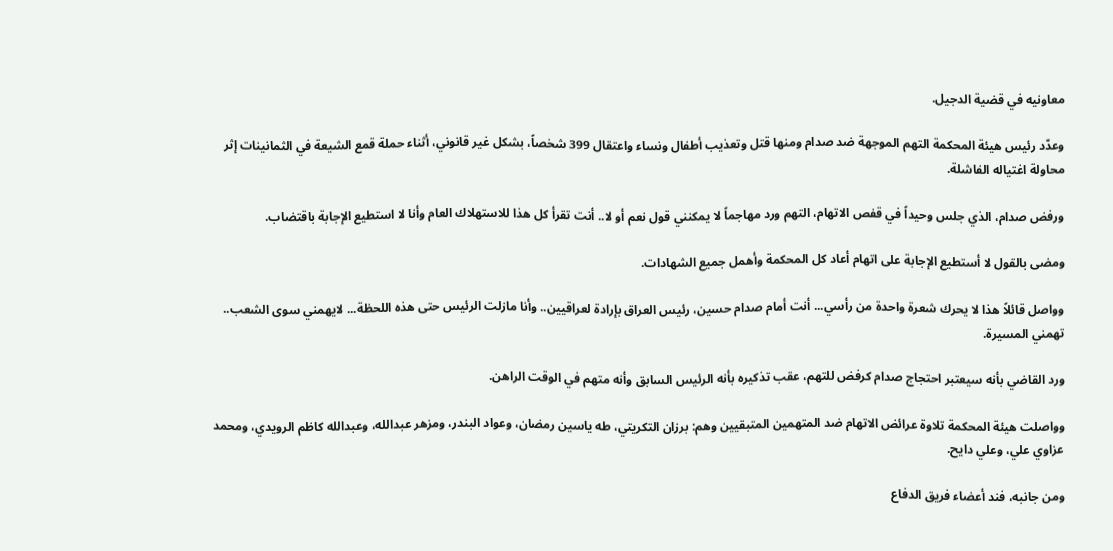معاونيه في قضية الدجيل.

وعدّد رئيس هيئة المحكمة التهم الموجهة ضد صدام ومنها قتل وتعذيب أطفال ونساء واعتقال 399 شخصاً، بشكل غير قانوني، أثناء حملة قمع الشيعة في الثمانينات إثر محاولة اغتياله الفاشلة.

ورفض صدام، الذي جلس وحيداً في قفص الاتهام، التهم ورد مهاجماً لا يمكنني قول نعم أو لا.. أنت تقرأ كل هذا للاستهلاك العام وأنا لا استطيع الإجابة باقتضاب.

ومضى بالقول لا أستطيع الإجابة على اتهام أعاد كل المحكمة وأهمل جميع الشهادات.

وواصل قائلاً هذا لا يحرك شعرة واحدة من رأسي... أنت أمام صدام حسين، رئيس العراق بإرادة لعراقيين.. وأنا مازلت الرئيس حتى هذه اللحظة... لايهمني سوى الشعب.. تهمني المسيرة.

ورد القاضي بأنه سيعتبر احتجاج صدام كرفض للتهم، عقب تذكيره بأنه الرئيس السابق وأنه متهم في الوقت الراهن.

وواصلت هيئة المحكمة تلاوة عرائض الاتهام ضد المتهمين المتبقيين وهم: برزان التكريتي، طه ياسين رمضان، وعواد البندر، ومزهر عبدالله، وعبدالله كاظم الرويدي، ومحمد عزاوي علي، وعلي دايح.

ومن جانبه، فند أعضاء فريق الدفاع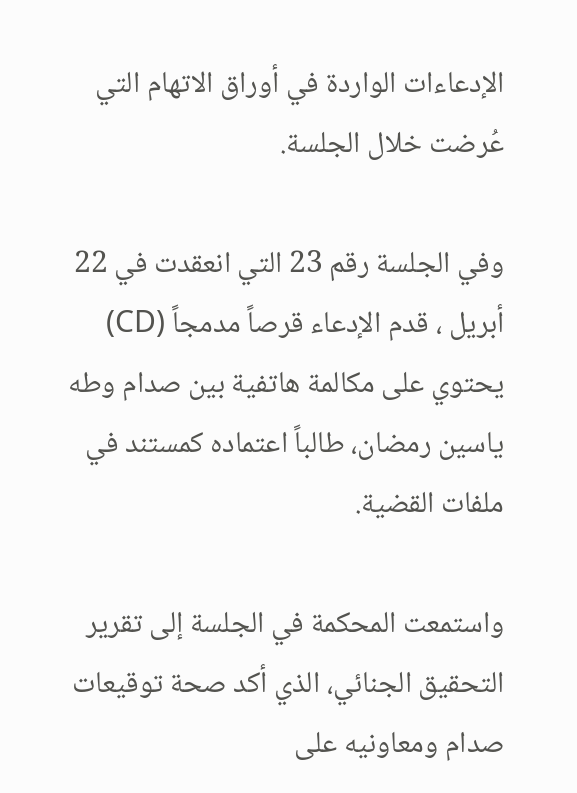الإدعاءات الواردة في أوراق الاتهام التي عُرضت خلال الجلسة.

وفي الجلسة رقم 23 التي انعقدت في 22 أبريل ، قدم الإدعاء قرصاً مدمجاً (CD) يحتوي على مكالمة هاتفية بين صدام وطه ياسين رمضان، طالباً اعتماده كمستند في ملفات القضية.

واستمعت المحكمة في الجلسة إلى تقرير التحقيق الجنائي، الذي أكد صحة توقيعات صدام ومعاونيه على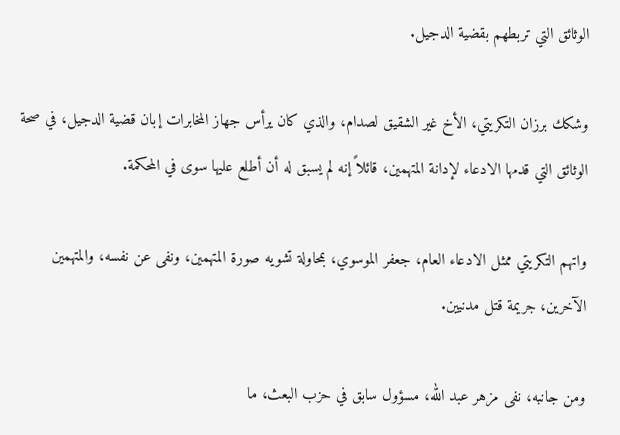الوثائق التي تربطهم بقضية الدجيل.

وشكك برزان التكريتي، الأخ غير الشقيق لصدام، والذي كان يرأس جهاز المخابرات إبان قضية الدجيل، في صحة الوثائق التي قدمها الادعاء لإدانة المتهمين، قائلاً إنه لم يسبق له أن أطلع عليها سوى في المحكمة.

واتهم التكريتي ممثل الادعاء العام، جعفر الموسوي، بمحاولة تشويه صورة المتهمين، ونفى عن نفسه، والمتهمين الآخرين، جريمة قتل مدنيين.

ومن جانبه، نفى مزهر عبد الله، مسؤول سابق في حزب البعث، ما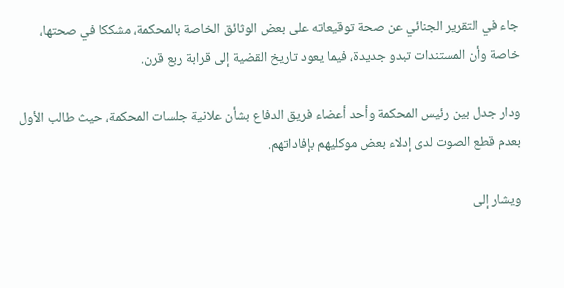جاء في التقرير الجنائي عن صحة توقيعاته على بعض الوثائق الخاصة بالمحكمة، مشككا في صحتها، خاصة وأن المستندات تبدو جديدة، فيما يعود تاريخ القضية إلى قرابة ربع قرن.

ودار جدل بين رئيس المحكمة وأحد أعضاء فريق الدفاع بشأن علانية جلسات المحكمة، حيث طالب الأول بعدم قطع الصوت لدى إدلاء بعض موكليهم بإفاداتهم.

ويشار إلى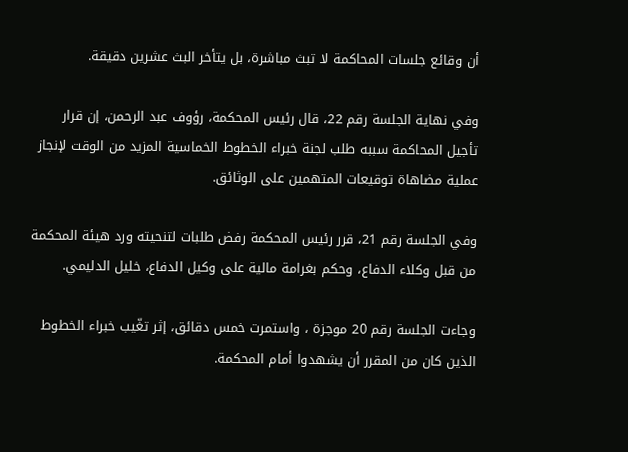أن وقائع جلسات المحاكمة لا تبث مباشرة، بل يتأخر البث عشرين دقيقة.

وفي نهاية الجلسة رقم 22، قال رئيس المحكمة، رؤوف عبد الرحمن، إن قرار تأجيل المحاكمة سببه طلب لجنة خبراء الخطوط الخماسية المزيد من الوقت لإنجاز عملية مضاهاة توقيعات المتهمين على الوثائق.

وفي الجلسة رقم 21، قرر رئيس المحكمة رفض طلبات لتنحيته ورد هيئة المحكمة من قبل وكلاء الدفاع، وحكم بغرامة مالية على وكيل الدفاع، خليل الدليمي.

وجاءت الجلسة رقم 20 موجزة ، واستمرت خمس دقائق، إثر تغّيب خبراء الخطوط الذين كان من المقرر أن يشهدوا أمام المحكمة.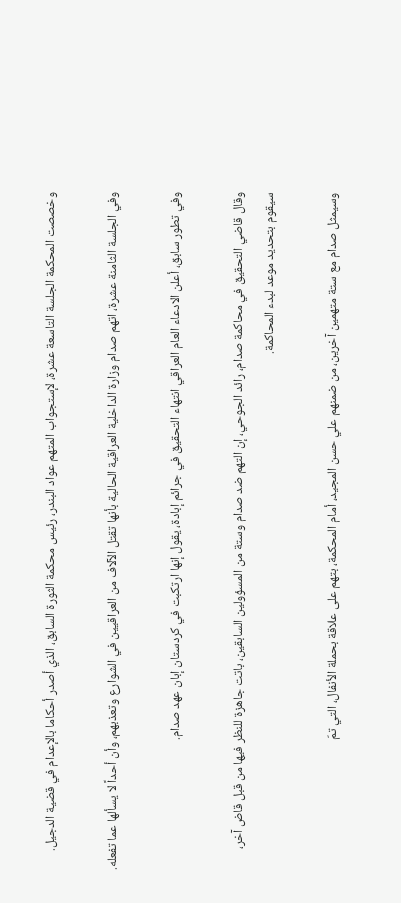وخصصت المحكمة الجلسة التاسعة عشرة، لإستجواب المتهم عواد البندر، رئيس محكمة الثورة السابق، الذي أصدر أحكاما بالإعدام في قضية الدجيل.

وفي الجلسة الثامنة عشرة، اتهم صدام وزارة الداخلية العراقية الحالية بأنها تقتل الآلاف من العراقيين في الشوارع وتعذبهم، وأن أحداً لا يسألها عما تفعله.

وفي تطور سابق، أعلن الادعاء العام العراقي انتهاء التحقيق في جرائم إبادة، يقول إنها ارتكبت في كردستان إبان عهد صدام.

وقال قاضي التحقيق في محاكمة صدام، رائد الجوحي، إن التهم ضد صدام وستة من المسؤولين السابقين، باتت جاهزة للنظر فيها من قبل قاض آخر، سيقوم بتحديد موعد لبدء المحاكمة.

وسيمثل صدام مع ستة متهمين آخرين، من ضمنهم علي حسن المجيد، أمام المحكمة، بتهم على علاقة بحملة الأنفال، التي تمّ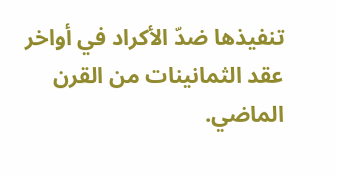تنفيذها ضدّ الأكراد في أواخر عقد الثمانينات من القرن الماضي.